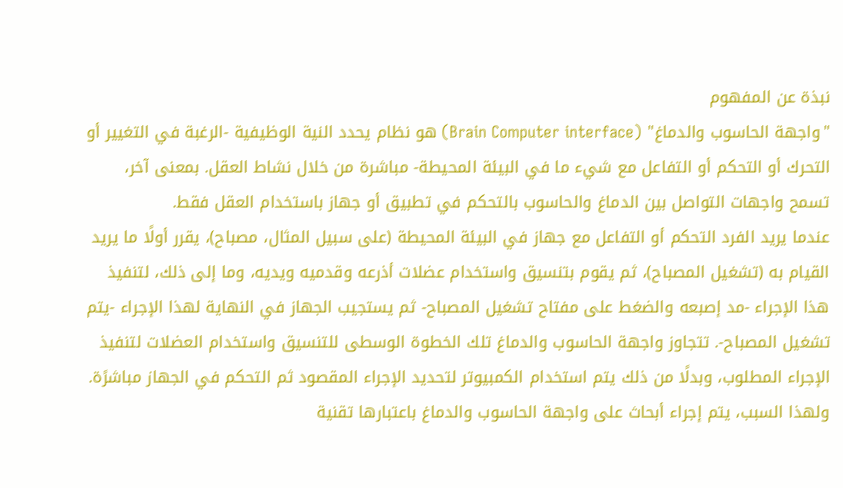نبذة عن المفهوم
"واجهة الحاسوب والدماغ" (Brain Computer interface) هو نظام يحدد النية الوظيفية -الرغبة في التغيير أو التحرك أو التحكم أو التفاعل مع شيء ما في البيئة المحيطة- مباشرة من خلال نشاط العقل. بمعنى آخر، تسمح واجهات التواصل بين الدماغ والحاسوب بالتحكم في تطبيق أو جهاز باستخدام العقل فقط.
عندما يريد الفرد التحكم أو التفاعل مع جهاز في البيئة المحيطة (على سبيل المثال، مصباح)، يقرر أولًا ما يريد القيام به (تشغيل المصباح)، ثم يقوم بتنسيق واستخدام عضلات أذرعه وقدميه ويديه، وما إلى ذلك، لتنفيذ هذا الإجراء -مد إصبعه والضغط على مفتاح تشغيل المصباح- ثم يستجيب الجهاز في النهاية لهذا الإجراء -يتم تشغيل المصباح-. تتجاوز واجهة الحاسوب والدماغ تلك الخطوة الوسطى للتنسيق واستخدام العضلات لتنفيذ الإجراء المطلوب، وبدلًا من ذلك يتم استخدام الكمبيوتر لتحديد الإجراء المقصود ثم التحكم في الجهاز مباشرًة. ولهذا السبب، يتم إجراء أبحاث على واجهة الحاسوب والدماغ باعتبارها تقنية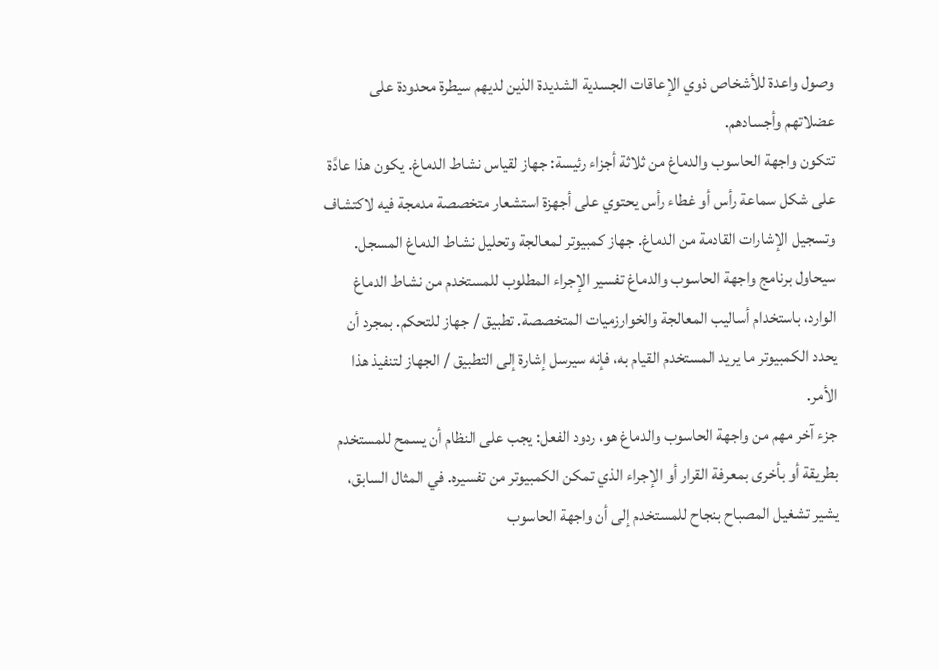وصول واعدة للأشخاص ذوي الإعاقات الجسدية الشديدة الذين لديهم سيطرة محدودة على عضلاتهم وأجسادهم.
تتكون واجهة الحاسوب والدماغ من ثلاثة أجزاء رئيسة: جهاز لقياس نشاط الدماغ. يكون هذا عادًة على شكل سماعة رأس أو غطاء رأس يحتوي على أجهزة استشعار متخصصة مدمجة فيه لاكتشاف وتسجيل الإشارات القادمة من الدماغ. جهاز كمبيوتر لمعالجة وتحليل نشاط الدماغ المسجل. سيحاول برنامج واجهة الحاسوب والدماغ تفسير الإجراء المطلوب للمستخدم من نشاط الدماغ الوارد، باستخدام أساليب المعالجة والخوارزميات المتخصصة. تطبيق / جهاز للتحكم. بمجرد أن يحدد الكمبيوتر ما يريد المستخدم القيام به، فإنه سيرسل إشارة إلى التطبيق / الجهاز لتنفيذ هذا الأمر.
جزء آخر مهم من واجهة الحاسوب والدماغ هو، ردود الفعل: يجب على النظام أن يسمح للمستخدم بطريقة أو بأخرى بمعرفة القرار أو الإجراء الذي تمكن الكمبيوتر من تفسيره. في المثال السابق، يشير تشغيل المصباح بنجاح للمستخدم إلى أن واجهة الحاسوب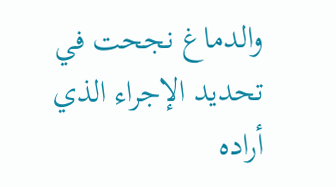والدماغ نجحت في تحديد الإجراء الذي أراده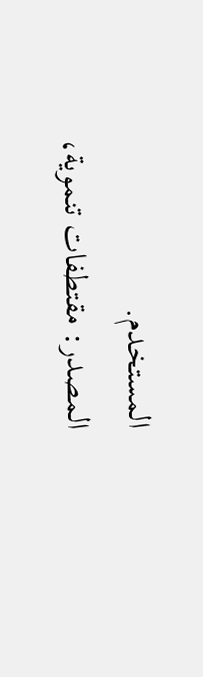المستخدم.
المصدر: مقتطفات تنموية،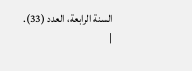السنة الرابعة، العدد (33).
|